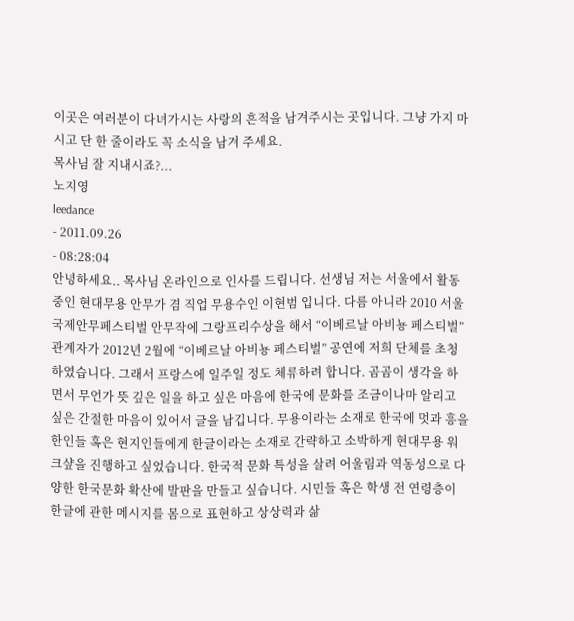이곳은 여러분이 다녀가시는 사랑의 흔적을 남겨주시는 곳입니다. 그냥 가지 마시고 단 한 줄이라도 꼭 소식을 남겨 주세요.
목사님 잘 지내시죠?...
노지영
leedance
- 2011.09.26
- 08:28:04
안녕하세요.. 목사님 온라인으로 인사를 드립니다. 선생님 저는 서울에서 활동중인 현대무용 안무가 겸 직업 무용수인 이현범 입니다. 다름 아니라 2010 서울국제안무페스티벌 안무작에 그랑프리수상을 해서 “이베르날 아비뇽 페스티벌” 관계자가 2012년 2월에 “이베르날 아비뇽 페스티벌” 공연에 저희 단체를 초청하였습니다. 그래서 프랑스에 일주일 정도 체류하려 합니다. 곰곰이 생각을 하면서 무언가 뜻 깊은 일을 하고 싶은 마음에 한국에 문화를 조금이나마 알리고 싶은 간절한 마음이 있어서 글을 남깁니다. 무용이라는 소재로 한국에 멋과 흥을 한인들 혹은 현지인들에게 한글이라는 소재로 간략하고 소박하게 현대무용 워크샾을 진행하고 싶었습니다. 한국적 문화 특성을 살려 어울림과 역동성으로 다양한 한국문화 확산에 발판을 만들고 싶습니다. 시민들 혹은 학생 전 연령층이 한글에 관한 메시지를 몸으로 표현하고 상상력과 삶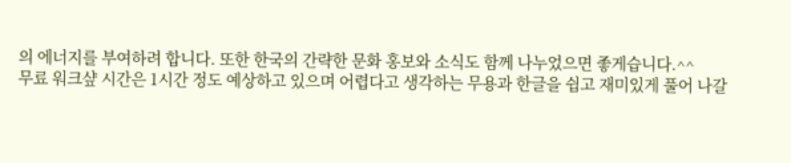의 에너지를 부여하려 합니다. 또한 한국의 간략한 문화 홍보와 소식도 함께 나누었으면 좋게습니다.^^
무료 워크샾 시간은 1시간 정도 예상하고 있으며 어렵다고 생각하는 무용과 한글을 쉽고 재미있게 풀어 나갈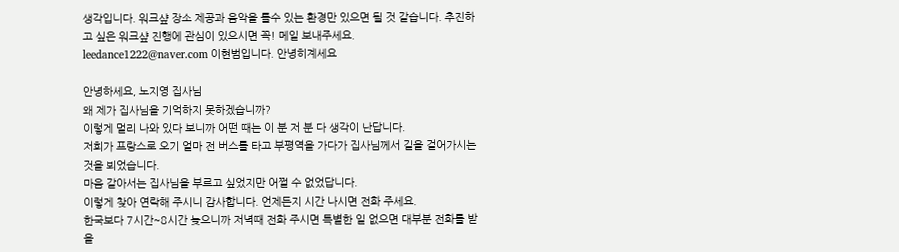생각입니다. 워크샾 장소 제공과 음악을 틀수 있는 환경만 있으면 될 것 같습니다. 추진하고 싶은 워크샾 진행에 관심이 있으시면 꼭! 메일 보내주세요. leedance1222@naver.com 이현범입니다. 안녕히계세요

안녕하세요, 노지영 집사님
왜 제가 집사님을 기억하지 못하겠습니까?
이렇게 멀리 나와 있다 보니까 어떤 때는 이 분 저 분 다 생각이 난답니다.
저희가 프랑스로 오기 얼마 전 버스를 타고 부평역을 가다가 집사님께서 길을 걸어가시는 것을 뵈었습니다.
마음 같아서는 집사님을 부르고 싶었지만 어쩔 수 없었답니다.
이렇게 찾아 연락해 주시니 감사합니다. 언제든지 시간 나시면 전화 주세요.
한국보다 7시간~8시간 늦으니까 저녁때 전화 주시면 특별한 일 없으면 대부분 전화를 받을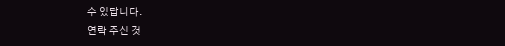수 있답니다.
연락 주신 것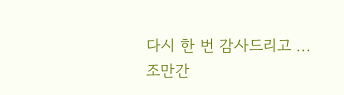다시 한 번 감사드리고 ...
조만간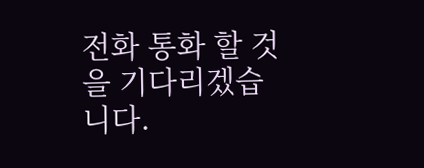전화 통화 할 것을 기다리겠습니다.